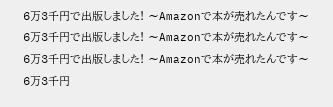6万3千円で出版しました! 〜Amazonで本が売れたんです〜
6万3千円で出版しました! 〜Amazonで本が売れたんです〜
6万3千円で出版しました! 〜Amazonで本が売れたんです〜
6万3千円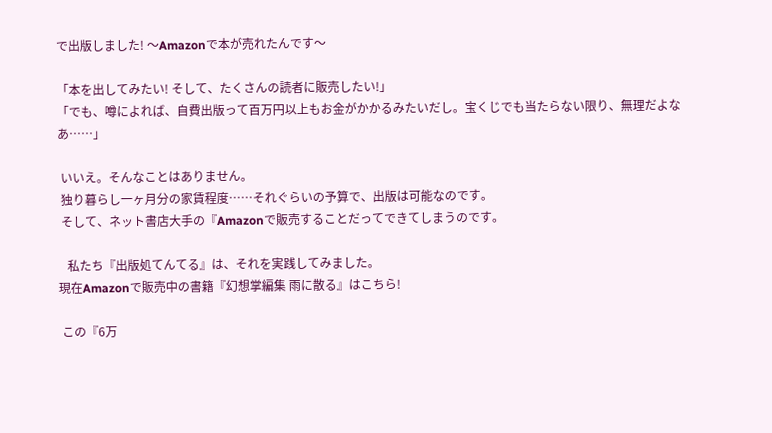で出版しました! 〜Amazonで本が売れたんです〜

「本を出してみたい! そして、たくさんの読者に販売したい!」
「でも、噂によれば、自費出版って百万円以上もお金がかかるみたいだし。宝くじでも当たらない限り、無理だよなあ……」

 いいえ。そんなことはありません。
 独り暮らし一ヶ月分の家賃程度……それぐらいの予算で、出版は可能なのです。
 そして、ネット書店大手の『Amazonで販売することだってできてしまうのです。

   私たち『出版処てんてる』は、それを実践してみました。
現在Amazonで販売中の書籍『幻想掌編集 雨に散る』はこちら!

 この『6万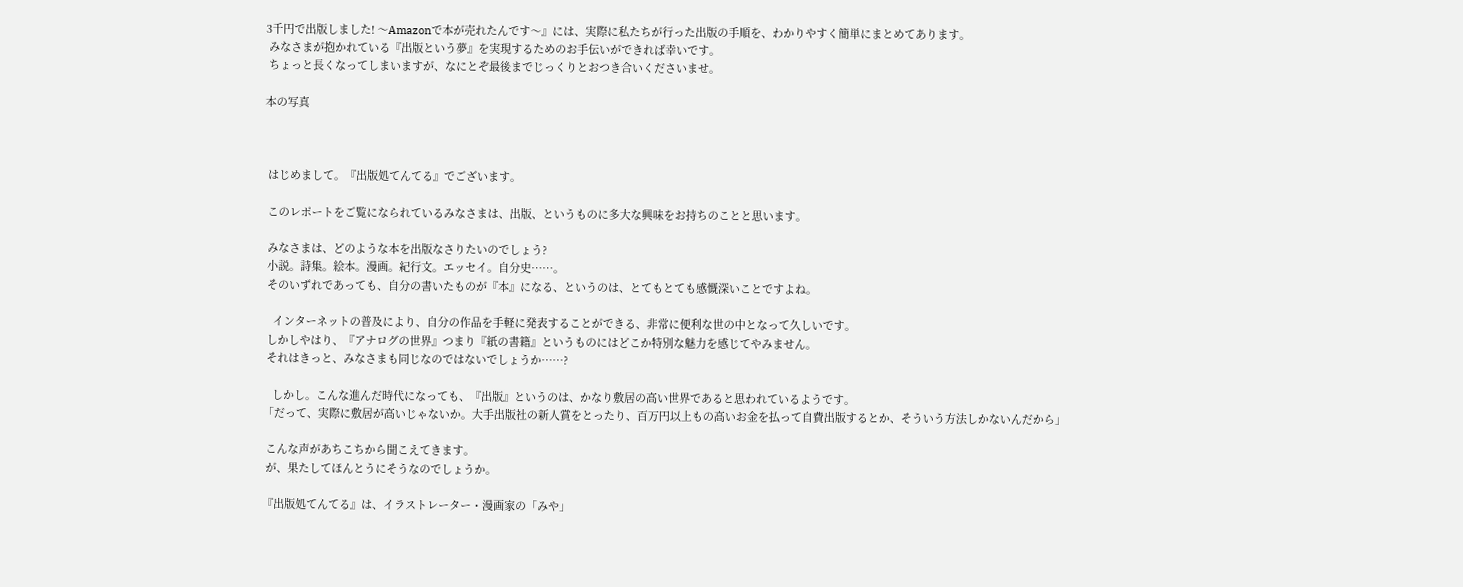3千円で出版しました! 〜Amazonで本が売れたんです〜』には、実際に私たちが行った出版の手順を、わかりやすく簡単にまとめてあります。
 みなさまが抱かれている『出版という夢』を実現するためのお手伝いができれば幸いです。
 ちょっと長くなってしまいますが、なにとぞ最後までじっくりとおつき合いくださいませ。

本の写真



 はじめまして。『出版処てんてる』でございます。

 このレポートをご覧になられているみなさまは、出版、というものに多大な興味をお持ちのことと思います。

 みなさまは、どのような本を出版なさりたいのでしょう?
 小説。詩集。絵本。漫画。紀行文。エッセイ。自分史……。
 そのいずれであっても、自分の書いたものが『本』になる、というのは、とてもとても感慨深いことですよね。

   インターネットの普及により、自分の作品を手軽に発表することができる、非常に便利な世の中となって久しいです。
 しかしやはり、『アナログの世界』つまり『紙の書籍』というものにはどこか特別な魅力を感じてやみません。
 それはきっと、みなさまも同じなのではないでしょうか……?

   しかし。こんな進んだ時代になっても、『出版』というのは、かなり敷居の高い世界であると思われているようです。
「だって、実際に敷居が高いじゃないか。大手出版社の新人賞をとったり、百万円以上もの高いお金を払って自費出版するとか、そういう方法しかないんだから」

 こんな声があちこちから聞こえてきます。
 が、果たしてほんとうにそうなのでしょうか。

『出版処てんてる』は、イラストレーター・漫画家の「みや」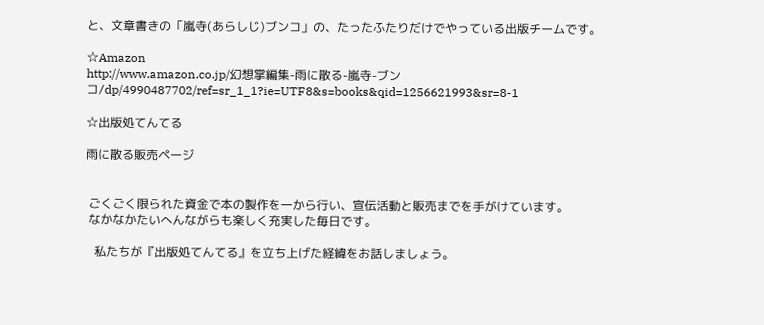と、文章書きの「嵐寺(あらしじ)ブンコ」の、たったふたりだけでやっている出版チームです。

☆Amazon
http://www.amazon.co.jp/幻想掌編集-雨に散る-嵐寺-ブンコ/dp/4990487702/ref=sr_1_1?ie=UTF8&s=books&qid=1256621993&sr=8-1

☆出版処てんてる

雨に散る販売ページ


 ごくごく限られた資金で本の製作を一から行い、宣伝活動と販売までを手がけています。
 なかなかたいへんながらも楽しく充実した毎日です。

   私たちが『出版処てんてる』を立ち上げた経緯をお話しましょう。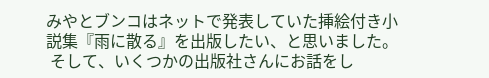みやとブンコはネットで発表していた挿絵付き小説集『雨に散る』を出版したい、と思いました。
 そして、いくつかの出版社さんにお話をし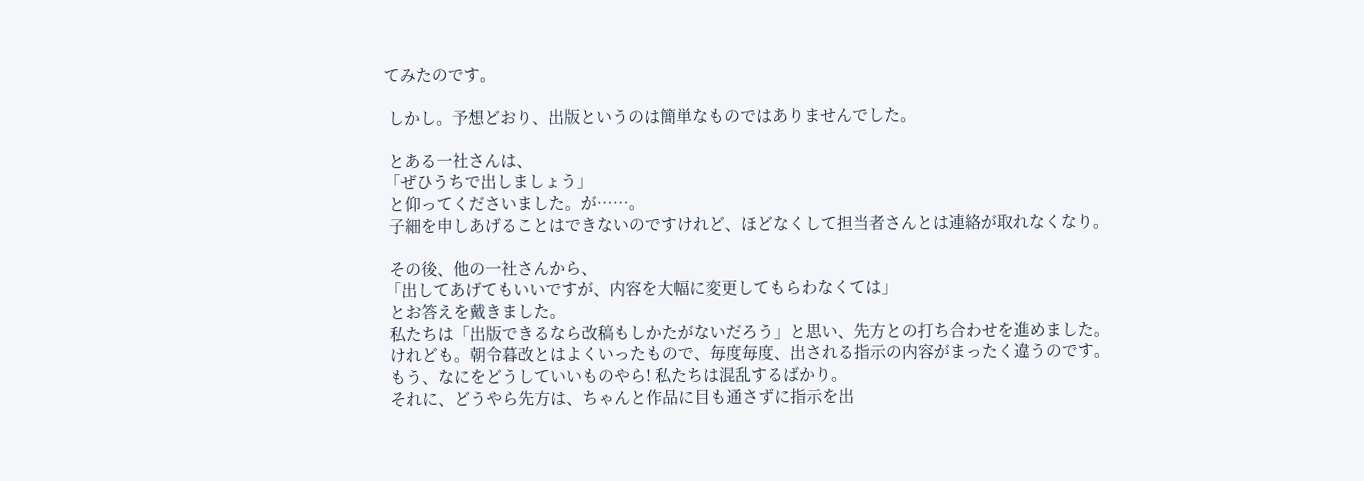てみたのです。

 しかし。予想どおり、出版というのは簡単なものではありませんでした。

 とある一社さんは、
「ぜひうちで出しましょう」
 と仰ってくださいました。が……。
 子細を申しあげることはできないのですけれど、ほどなくして担当者さんとは連絡が取れなくなり。

 その後、他の一社さんから、
「出してあげてもいいですが、内容を大幅に変更してもらわなくては」
 とお答えを戴きました。
 私たちは「出版できるなら改稿もしかたがないだろう」と思い、先方との打ち合わせを進めました。
 けれども。朝令暮改とはよくいったもので、毎度毎度、出される指示の内容がまったく違うのです。
 もう、なにをどうしていいものやら! 私たちは混乱するばかり。
 それに、どうやら先方は、ちゃんと作品に目も通さずに指示を出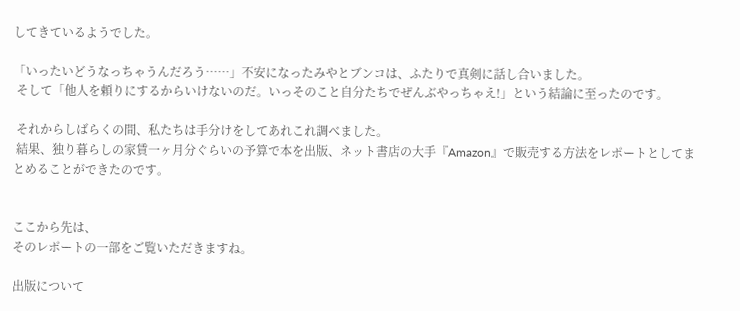してきているようでした。

「いったいどうなっちゃうんだろう……」不安になったみやとブンコは、ふたりで真剣に話し合いました。
 そして「他人を頼りにするからいけないのだ。いっそのこと自分たちでぜんぶやっちゃえ!」という結論に至ったのです。

 それからしばらくの間、私たちは手分けをしてあれこれ調べました。
 結果、独り暮らしの家賃一ヶ月分ぐらいの予算で本を出版、ネット書店の大手『Amazon』で販売する方法をレポートとしてまとめることができたのです。


ここから先は、
そのレポートの一部をご覧いただきますね。

出版について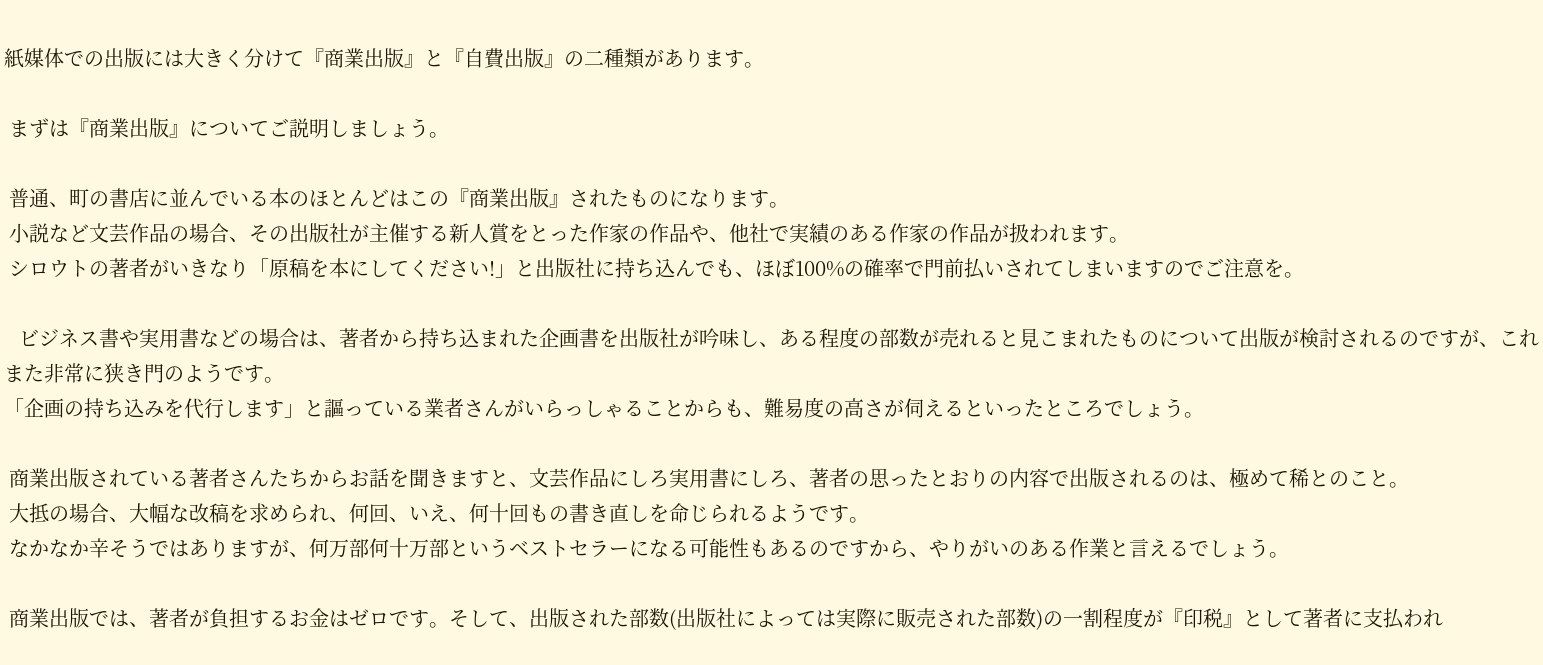紙媒体での出版には大きく分けて『商業出版』と『自費出版』の二種類があります。

 まずは『商業出版』についてご説明しましょう。

 普通、町の書店に並んでいる本のほとんどはこの『商業出版』されたものになります。
 小説など文芸作品の場合、その出版社が主催する新人賞をとった作家の作品や、他社で実績のある作家の作品が扱われます。
 シロウトの著者がいきなり「原稿を本にしてください!」と出版社に持ち込んでも、ほぼ100%の確率で門前払いされてしまいますのでご注意を。

   ビジネス書や実用書などの場合は、著者から持ち込まれた企画書を出版社が吟味し、ある程度の部数が売れると見こまれたものについて出版が検討されるのですが、これまた非常に狭き門のようです。
「企画の持ち込みを代行します」と謳っている業者さんがいらっしゃることからも、難易度の高さが伺えるといったところでしょう。

 商業出版されている著者さんたちからお話を聞きますと、文芸作品にしろ実用書にしろ、著者の思ったとおりの内容で出版されるのは、極めて稀とのこと。
 大抵の場合、大幅な改稿を求められ、何回、いえ、何十回もの書き直しを命じられるようです。
 なかなか辛そうではありますが、何万部何十万部というベストセラーになる可能性もあるのですから、やりがいのある作業と言えるでしょう。

 商業出版では、著者が負担するお金はゼロです。そして、出版された部数(出版社によっては実際に販売された部数)の一割程度が『印税』として著者に支払われ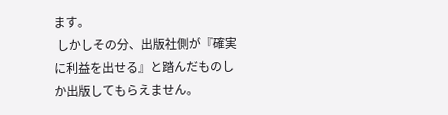ます。
 しかしその分、出版社側が『確実に利益を出せる』と踏んだものしか出版してもらえません。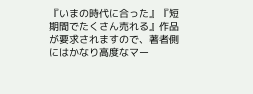『いまの時代に合った』『短期間でたくさん売れる』作品が要求されますので、著者側にはかなり高度なマー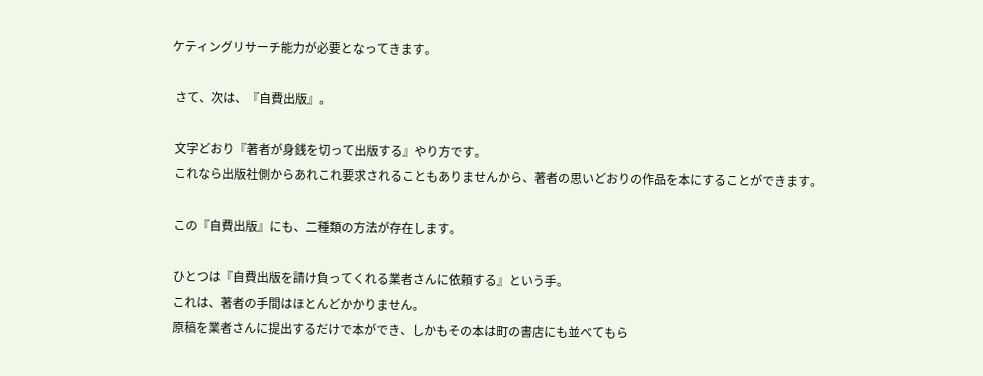ケティングリサーチ能力が必要となってきます。

 さて、次は、『自費出版』。

 文字どおり『著者が身銭を切って出版する』やり方です。
 これなら出版社側からあれこれ要求されることもありませんから、著者の思いどおりの作品を本にすることができます。

 この『自費出版』にも、二種類の方法が存在します。

 ひとつは『自費出版を請け負ってくれる業者さんに依頼する』という手。
 これは、著者の手間はほとんどかかりません。
 原稿を業者さんに提出するだけで本ができ、しかもその本は町の書店にも並べてもら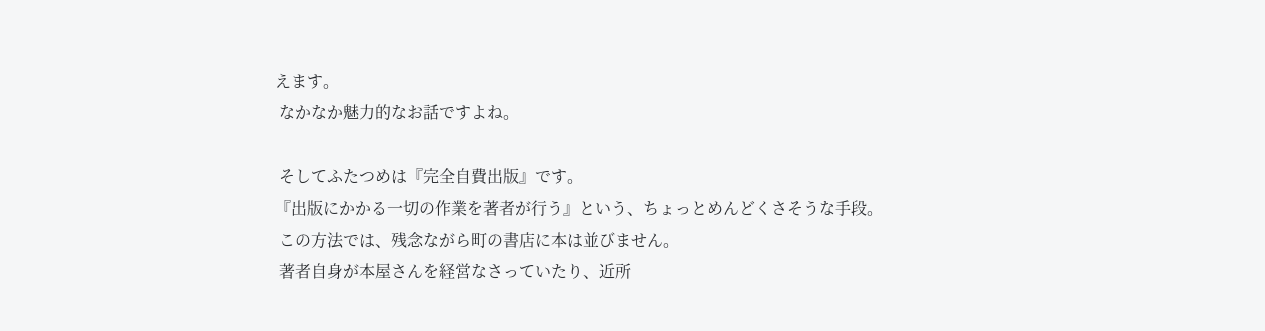えます。
 なかなか魅力的なお話ですよね。

 そしてふたつめは『完全自費出版』です。
『出版にかかる一切の作業を著者が行う』という、ちょっとめんどくさそうな手段。
 この方法では、残念ながら町の書店に本は並びません。
 著者自身が本屋さんを経営なさっていたり、近所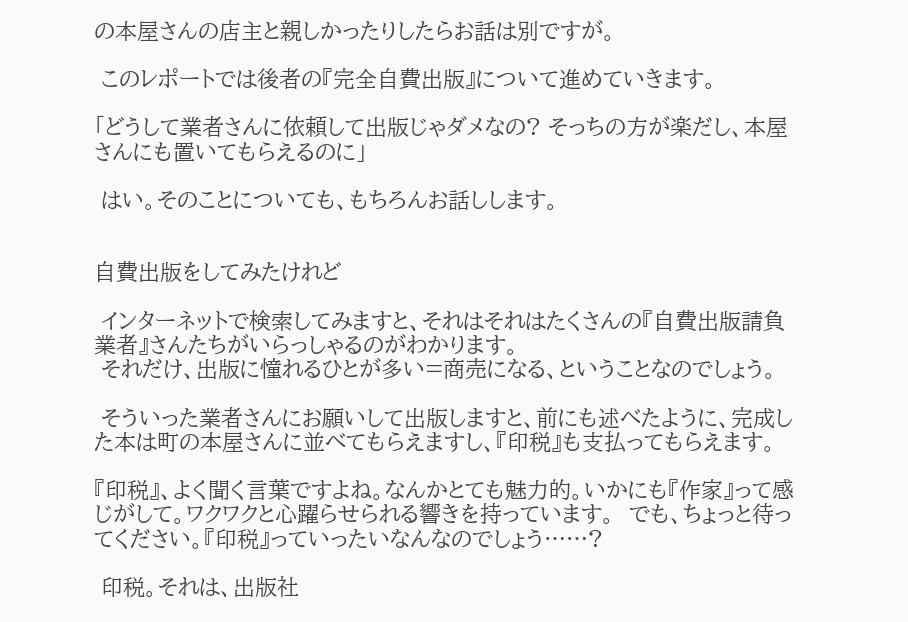の本屋さんの店主と親しかったりしたらお話は別ですが。

 このレポートでは後者の『完全自費出版』について進めていきます。

「どうして業者さんに依頼して出版じゃダメなの? そっちの方が楽だし、本屋さんにも置いてもらえるのに」

 はい。そのことについても、もちろんお話しします。


自費出版をしてみたけれど

 インターネットで検索してみますと、それはそれはたくさんの『自費出版請負業者』さんたちがいらっしゃるのがわかります。
 それだけ、出版に憧れるひとが多い=商売になる、ということなのでしょう。

 そういった業者さんにお願いして出版しますと、前にも述べたように、完成した本は町の本屋さんに並べてもらえますし、『印税』も支払ってもらえます。

『印税』、よく聞く言葉ですよね。なんかとても魅力的。いかにも『作家』って感じがして。ワクワクと心躍らせられる響きを持っています。  でも、ちょっと待ってください。『印税』っていったいなんなのでしょう……?

 印税。それは、出版社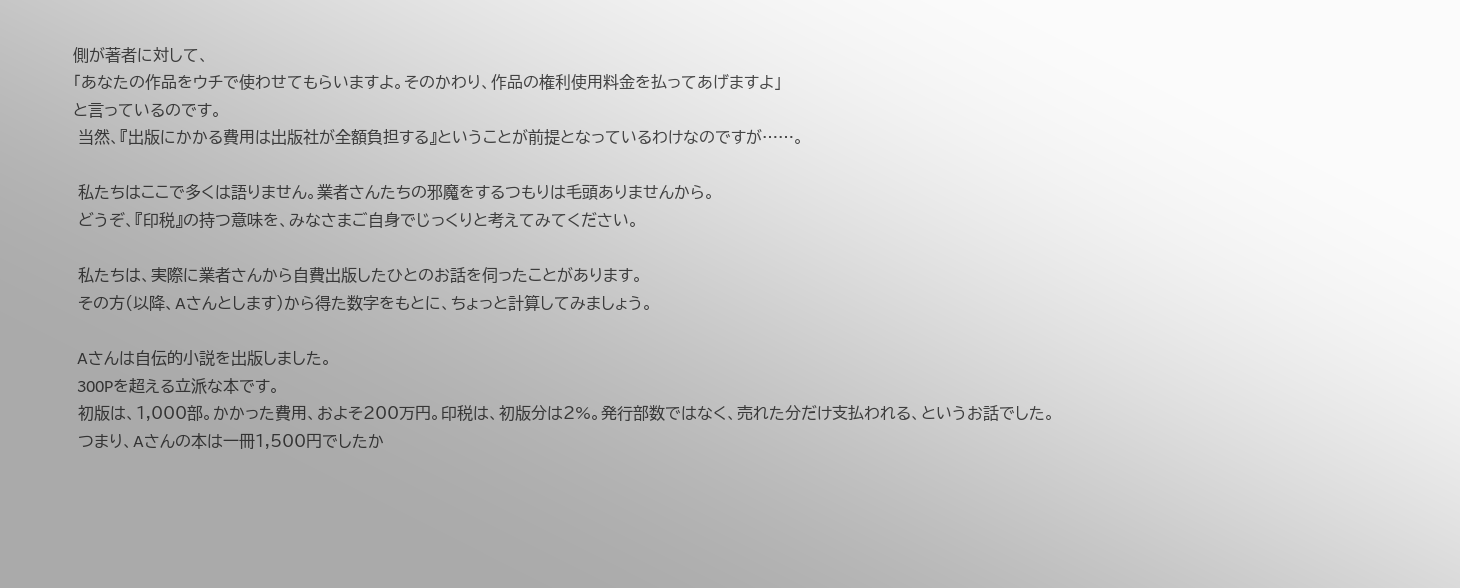側が著者に対して、
「あなたの作品をウチで使わせてもらいますよ。そのかわり、作品の権利使用料金を払ってあげますよ」
と言っているのです。
 当然、『出版にかかる費用は出版社が全額負担する』ということが前提となっているわけなのですが……。

 私たちはここで多くは語りません。業者さんたちの邪魔をするつもりは毛頭ありませんから。
 どうぞ、『印税』の持つ意味を、みなさまご自身でじっくりと考えてみてください。

 私たちは、実際に業者さんから自費出版したひとのお話を伺ったことがあります。
 その方(以降、Aさんとします)から得た数字をもとに、ちょっと計算してみましょう。

 Aさんは自伝的小説を出版しました。
 300Pを超える立派な本です。
 初版は、1,000部。かかった費用、およそ200万円。印税は、初版分は2%。発行部数ではなく、売れた分だけ支払われる、というお話でした。
 つまり、Aさんの本は一冊1,500円でしたか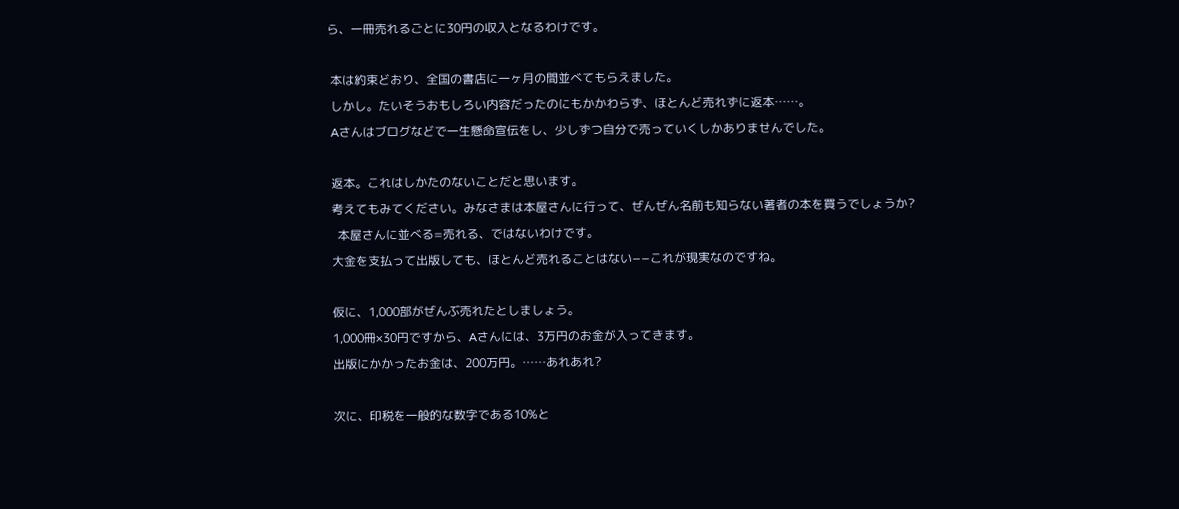ら、一冊売れるごとに30円の収入となるわけです。

 本は約束どおり、全国の書店に一ヶ月の間並べてもらえました。
 しかし。たいそうおもしろい内容だったのにもかかわらず、ほとんど売れずに返本……。
 Aさんはブログなどで一生懸命宣伝をし、少しずつ自分で売っていくしかありませんでした。

 返本。これはしかたのないことだと思います。
 考えてもみてください。みなさまは本屋さんに行って、ぜんぜん名前も知らない著者の本を買うでしょうか?
   本屋さんに並べる=売れる、ではないわけです。
 大金を支払って出版しても、ほとんど売れることはない−−これが現実なのですね。

 仮に、1,000部がぜんぶ売れたとしましょう。
 1,000冊×30円ですから、Aさんには、3万円のお金が入ってきます。
 出版にかかったお金は、200万円。……あれあれ?

 次に、印税を一般的な数字である10%と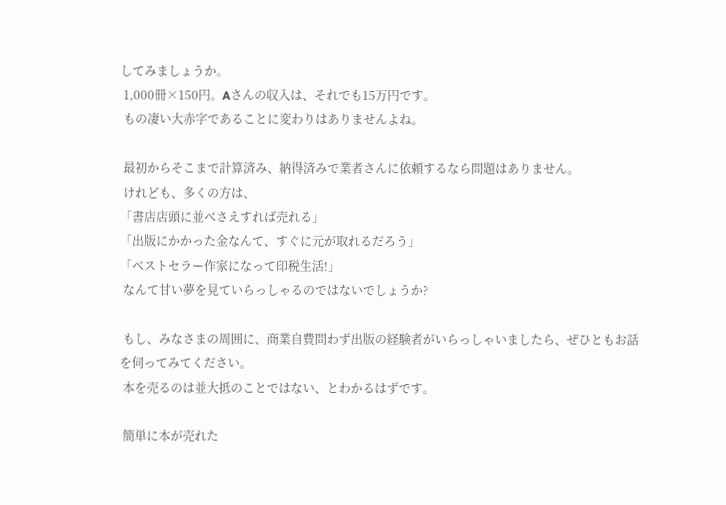してみましょうか。
 1,000冊×150円。Aさんの収入は、それでも15万円です。
 もの凄い大赤字であることに変わりはありませんよね。

 最初からそこまで計算済み、納得済みで業者さんに依頼するなら問題はありません。
 けれども、多くの方は、
「書店店頭に並べさえすれば売れる」
「出版にかかった金なんて、すぐに元が取れるだろう」
「ベストセラー作家になって印税生活!」
 なんて甘い夢を見ていらっしゃるのではないでしょうか?

 もし、みなさまの周囲に、商業自費問わず出版の経験者がいらっしゃいましたら、ぜひともお話を伺ってみてください。
 本を売るのは並大抵のことではない、とわかるはずです。

 簡単に本が売れた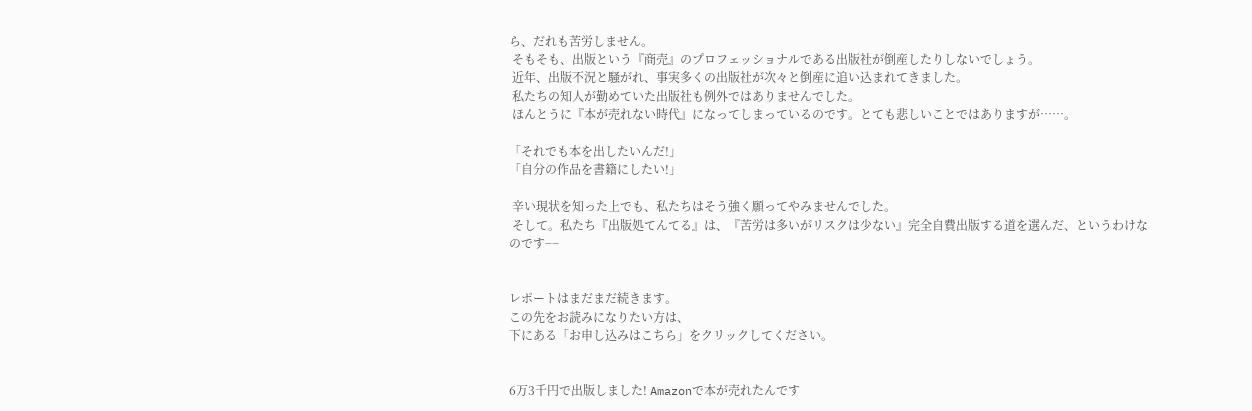ら、だれも苦労しません。
 そもそも、出版という『商売』のプロフェッショナルである出版社が倒産したりしないでしょう。
 近年、出版不況と騒がれ、事実多くの出版社が次々と倒産に追い込まれてきました。
 私たちの知人が勤めていた出版社も例外ではありませんでした。
 ほんとうに『本が売れない時代』になってしまっているのです。とても悲しいことではありますが……。

「それでも本を出したいんだ!」
「自分の作品を書籍にしたい!」

 辛い現状を知った上でも、私たちはそう強く願ってやみませんでした。
 そして。私たち『出版処てんてる』は、『苦労は多いがリスクは少ない』完全自費出版する道を選んだ、というわけなのです−−


レポートはまだまだ続きます。
この先をお読みになりたい方は、
下にある「お申し込みはこちら」をクリックしてください。


6万3千円で出版しました! Amazonで本が売れたんです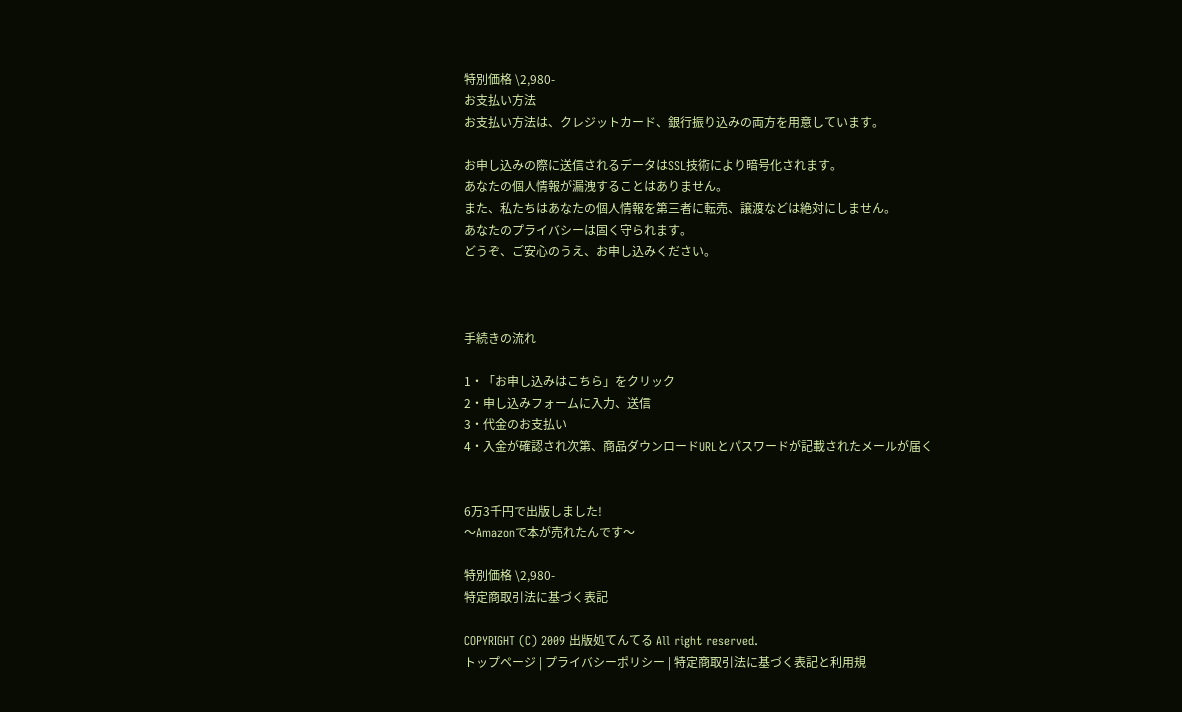特別価格 \2,980-
お支払い方法
お支払い方法は、クレジットカード、銀行振り込みの両方を用意しています。

お申し込みの際に送信されるデータはSSL技術により暗号化されます。
あなたの個人情報が漏洩することはありません。
また、私たちはあなたの個人情報を第三者に転売、譲渡などは絶対にしません。
あなたのプライバシーは固く守られます。
どうぞ、ご安心のうえ、お申し込みください。



手続きの流れ

1・「お申し込みはこちら」をクリック
2・申し込みフォームに入力、送信
3・代金のお支払い
4・入金が確認され次第、商品ダウンロードURLとパスワードが記載されたメールが届く


6万3千円で出版しました!
〜Amazonで本が売れたんです〜

特別価格 \2,980-
特定商取引法に基づく表記

COPYRIGHT (C) 2009 出版処てんてる All right reserved.
トップページ | プライバシーポリシー | 特定商取引法に基づく表記と利用規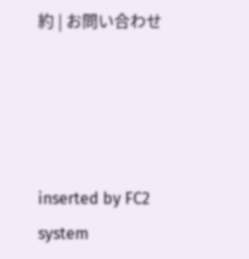約 | お問い合わせ




inserted by FC2 system